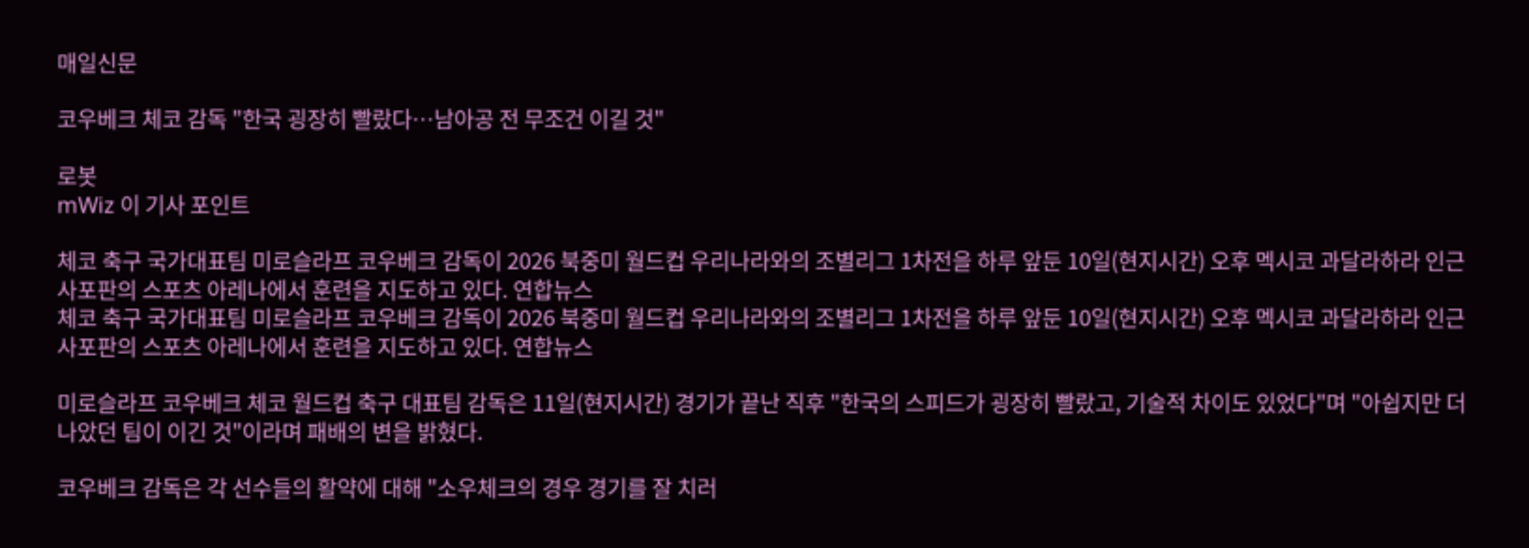매일신문

코우베크 체코 감독 "한국 굉장히 빨랐다…남아공 전 무조건 이길 것"

로봇
mWiz 이 기사 포인트

체코 축구 국가대표팀 미로슬라프 코우베크 감독이 2026 북중미 월드컵 우리나라와의 조별리그 1차전을 하루 앞둔 10일(현지시간) 오후 멕시코 과달라하라 인근 사포판의 스포츠 아레나에서 훈련을 지도하고 있다. 연합뉴스
체코 축구 국가대표팀 미로슬라프 코우베크 감독이 2026 북중미 월드컵 우리나라와의 조별리그 1차전을 하루 앞둔 10일(현지시간) 오후 멕시코 과달라하라 인근 사포판의 스포츠 아레나에서 훈련을 지도하고 있다. 연합뉴스

미로슬라프 코우베크 체코 월드컵 축구 대표팀 감독은 11일(현지시간) 경기가 끝난 직후 "한국의 스피드가 굉장히 빨랐고, 기술적 차이도 있었다"며 "아쉽지만 더 나았던 팀이 이긴 것"이라며 패배의 변을 밝혔다.

코우베크 감독은 각 선수들의 활약에 대해 "소우체크의 경우 경기를 잘 치러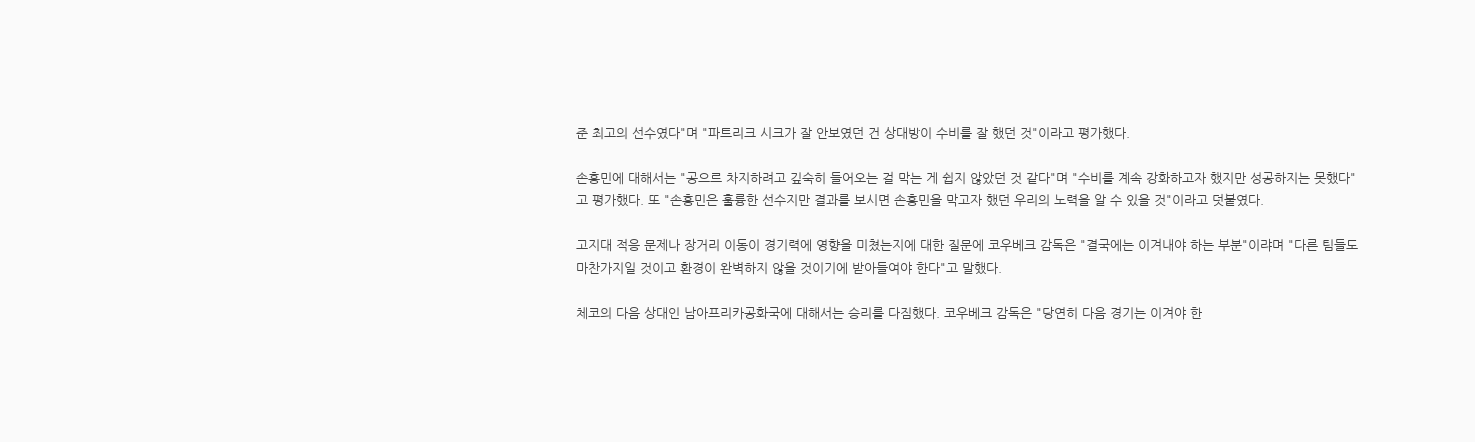준 최고의 선수였다"며 "파트리크 시크가 잘 안보였던 건 상대방이 수비를 잘 했던 것"이라고 평가했다.

손흥민에 대해서는 "공으르 차지하려고 깊숙히 들어오는 걸 막는 게 쉽지 않았던 것 같다"며 "수비를 계속 강화하고자 했지만 성공하지는 못했다"고 평가했다. 또 "손흥민은 훌륭한 선수지만 결과를 보시면 손흥민을 막고자 했던 우리의 노력을 알 수 있을 것"이라고 덧붙였다.

고지대 적응 문제나 장거리 이동이 경기력에 영향을 미쳤는지에 대한 질문에 코우베크 감독은 "결국에는 이겨내야 하는 부분"이랴며 "다른 팀들도 마찬가지일 것이고 환경이 완벽하지 않을 것이기에 받아들여야 한다"고 말했다.

체코의 다음 상대인 남아프리카공화국에 대해서는 승리를 다짐했다. 코우베크 감독은 "당연히 다음 경기는 이겨야 한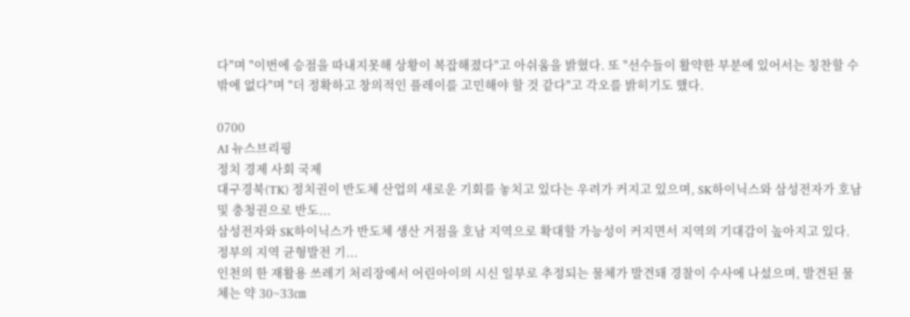다"며 "이번에 승점을 따내지못해 상황이 복잡해졌다"고 아쉬움을 밝혔다. 또 "선수들이 활약한 부분에 있어서는 칭찬할 수밖에 없다"며 "더 정확하고 창의적인 플레이를 고민해야 할 것 같다"고 각오를 밝히기도 했다.

0700
AI 뉴스브리핑
정치 경제 사회 국제
대구경북(TK) 정치권이 반도체 산업의 새로운 기회를 놓치고 있다는 우려가 커지고 있으며, SK하이닉스와 삼성전자가 호남 및 충청권으로 반도...
삼성전자와 SK하이닉스가 반도체 생산 거점을 호남 지역으로 확대할 가능성이 커지면서 지역의 기대감이 높아지고 있다. 정부의 지역 균형발전 기...
인천의 한 재활용 쓰레기 처리장에서 어린아이의 시신 일부로 추정되는 물체가 발견돼 경찰이 수사에 나섰으며, 발견된 물체는 약 30~33㎝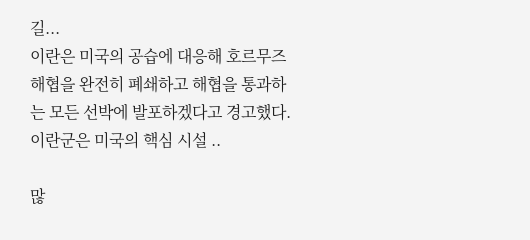길...
이란은 미국의 공습에 대응해 호르무즈 해협을 완전히 폐쇄하고 해협을 통과하는 모든 선박에 발포하겠다고 경고했다. 이란군은 미국의 핵심 시설 ..

많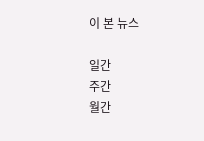이 본 뉴스

일간
주간
월간